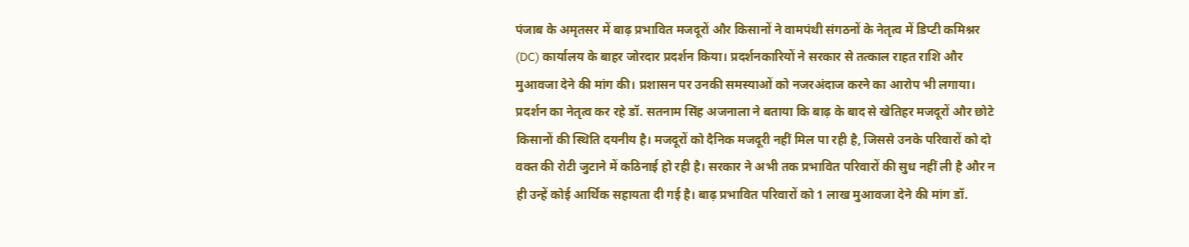पंजाब के अमृतसर में बाढ़ प्रभावित मजदूरों और किसानों ने वामपंथी संगठनों के नेतृत्व में डिप्टी कमिश्नर (DC) कार्यालय के बाहर जोरदार प्रदर्शन किया। प्रदर्शनकारियों ने सरकार से तत्काल राहत राशि और मुआवजा देने की मांग की। प्रशासन पर उनकी समस्याओं को नजरअंदाज करने का आरोप भी लगाया। प्रदर्शन का नेतृत्व कर रहे डॉ. सतनाम सिंह अजनाला ने बताया कि बाढ़ के बाद से खेतिहर मजदूरों और छोटे किसानों की स्थिति दयनीय है। मजदूरों को दैनिक मजदूरी नहीं मिल पा रही है, जिससे उनके परिवारों को दो वक्त की रोटी जुटाने में कठिनाई हो रही है। सरकार ने अभी तक प्रभावित परिवारों की सुध नहीं ली है और न ही उन्हें कोई आर्थिक सहायता दी गई है। बाढ़ प्रभावित परिवारों को 1 लाख मुआवजा देने की मांग डॉ.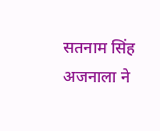सतनाम सिंह अजनाला ने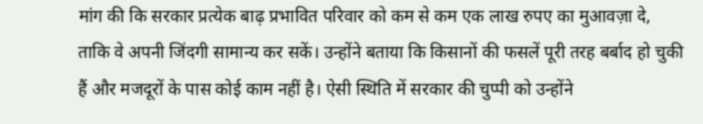मांग की कि सरकार प्रत्येक बाढ़ प्रभावित परिवार को कम से कम एक लाख रुपए का मुआवज़ा दे, ताकि वे अपनी जिंदगी सामान्य कर सकें। उन्होंने बताया कि किसानों की फसलें पूरी तरह बर्बाद हो चुकी हैं और मजदूरों के पास कोई काम नहीं है। ऐसी स्थिति में सरकार की चुप्पी को उन्होंने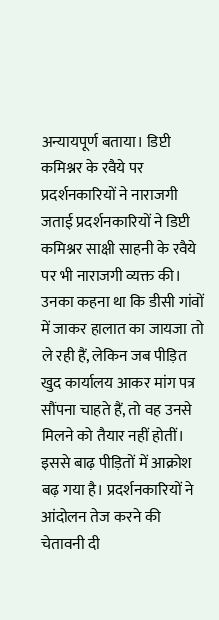अन्यायपूर्ण बताया। डिप्टी कमिश्नर के रवैये पर प्रदर्शनकारियों ने नाराजगी जताई प्रदर्शनकारियों ने डिप्टी कमिश्नर साक्षी साहनी के रवैये पर भी नाराजगी व्यक्त की। उनका कहना था कि डीसी गांवों में जाकर हालात का जायजा तो ले रही हैं, लेकिन जब पीड़ित खुद कार्यालय आकर मांग पत्र सौंपना चाहते हैं, तो वह उनसे मिलने को तैयार नहीं होतीं। इससे बाढ़ पीड़ितों में आक्रोश बढ़ गया है। प्रदर्शनकारियों ने आंदोलन तेज करने की चेतावनी दी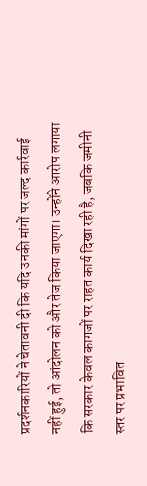प्रदर्शनकारियों ने चेतावनी दी कि यदि उनकी मांगों पर जल्द कार्रवाई नहीं हुई, तो आंदोलन को और तेज किया जाएगा। उन्होंने आरोप लगाया कि सरकार केवल कागजों पर राहत कार्य दिखा रही है, जबकि जमीनी स्तर पर प्रभावित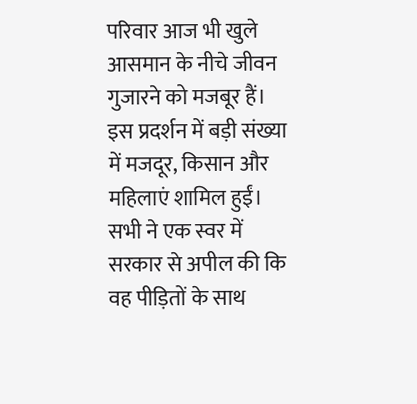परिवार आज भी खुले आसमान के नीचे जीवन गुजारने को मजबूर हैं। इस प्रदर्शन में बड़ी संख्या में मजदूर, किसान और महिलाएं शामिल हुईं। सभी ने एक स्वर में सरकार से अपील की कि वह पीड़ितों के साथ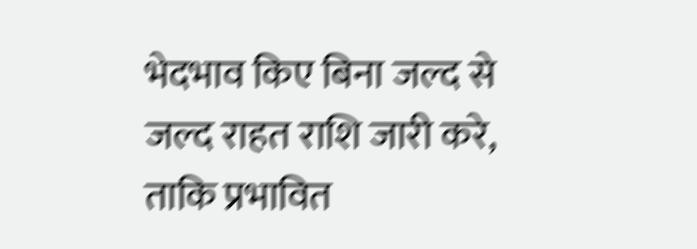भेदभाव किए बिना जल्द से जल्द राहत राशि जारी करे, ताकि प्रभावित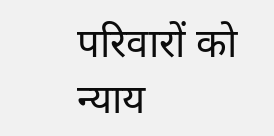परिवारों को न्याय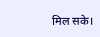मिल सके।